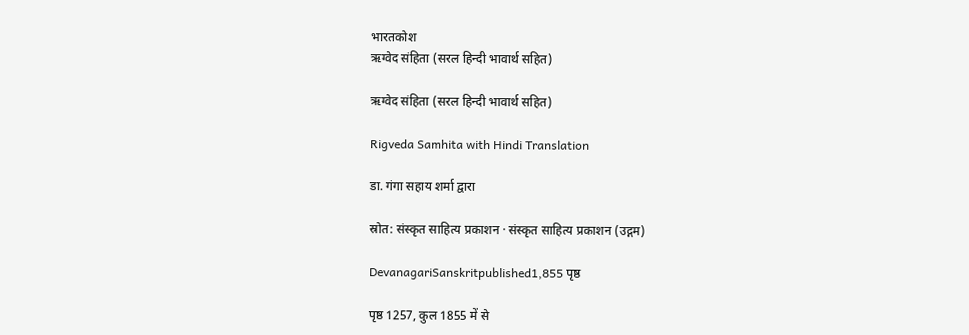भारतकोश
ऋग्वेद संहिता (सरल हिन्दी भावार्थ सहित)

ऋग्वेद संहिता (सरल हिन्दी भावार्थ सहित)

Rigveda Samhita with Hindi Translation

डा. गंगा सहाय शर्मा द्वारा

स्रोत: संस्कृत साहित्य प्रकाशन · संस्कृत साहित्य प्रकाशन (उद्गम)

DevanagariSanskritpublished1,855 पृष्ठ

पृष्ठ 1257, कुल 1855 में से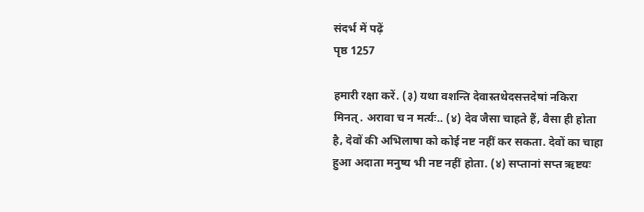संदर्भ में पढ़ें
पृष्ठ 1257

हमारी रक्षा करें. (३) यथा वशन्ति देवास्तथेदसत्तदेषां नकिरा मिनत्. अरावा च न मर्त्यः.. (४) देव जैसा चाहते हैं, वैसा ही होता है, देवों की अभिलाषा को कोई नष्ट नहीं कर सकता. देवों का चाहा हुआ अदाता मनुष्य भी नष्ट नहीं होता. (४) सप्तानां सप्त ऋष्टयः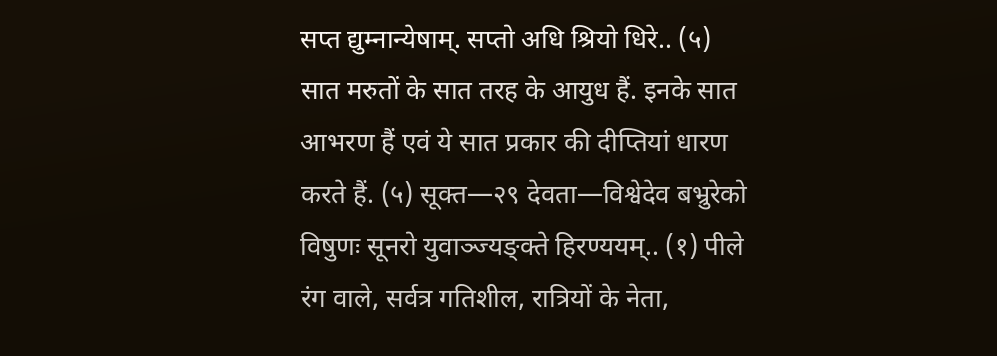सप्त द्युम्नान्येषाम्. सप्तो अधि श्रियो धिरे.. (५) सात मरुतों के सात तरह के आयुध हैं. इनके सात आभरण हैं एवं ये सात प्रकार की दीप्तियां धारण करते हैं. (५) सूक्त—२९ देवता—विश्वेदेव बभ्रुरेको विषुणः सूनरो युवाञ्ज्यङ्क्ते हिरण्ययम्.. (१) पीले रंग वाले, सर्वत्र गतिशील, रात्रियों के नेता,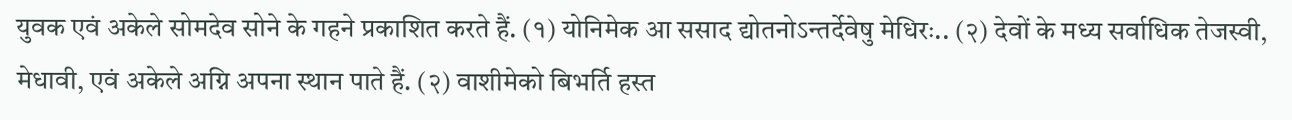युवक एवं अकेले सोमदेव सोने के गहने प्रकाशित करते हैं. (१) योनिमेक आ ससाद द्योतनोऽन्तर्देवेषु मेधिरः.. (२) देवों के मध्य सर्वाधिक तेजस्वी, मेधावी, एवं अकेले अग्नि अपना स्थान पाते हैं. (२) वाशीमेको बिभर्ति हस्त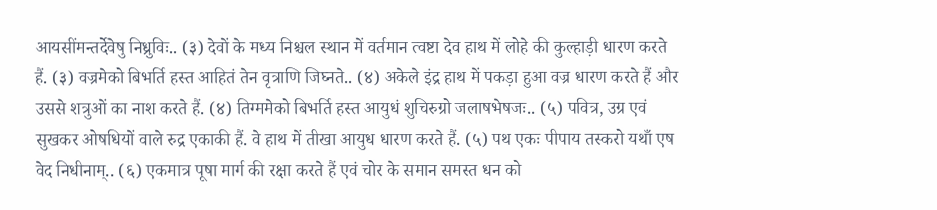आयसींमन्तर्देवेषु निध्रुविः.. (३) देवों के मध्य निश्चल स्थान में वर्तमान त्वष्टा देव हाथ में लोहे की कुल्हाड़ी धारण करते हैं. (३) वज्रमेको बिभर्ति हस्त आहितं तेन वृत्राणि जिघ्नते.. (४) अकेले इंद्र हाथ में पकड़ा हुआ वज्र धारण करते हैं और उससे शत्रुओं का नाश करते हैं. (४) तिग्ममेको बिभर्ति हस्त आयुधं शुचिरुग्रो जलाषभेषजः.. (५) पवित्र, उग्र एवं सुखकर ओषधियों वाले रुद्र एकाकी हैं. वे हाथ में तीखा आयुध धारण करते हैं. (५) पथ एकः पीपाय तस्करो यथाँ एष वेद निधीनाम्.. (६) एकमात्र पूषा मार्ग की रक्षा करते हैं एवं चोर के समान समस्त धन को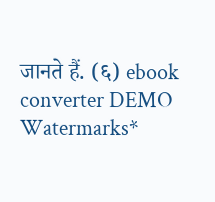जानते हैं. (६) ebook converter DEMO Watermarks*